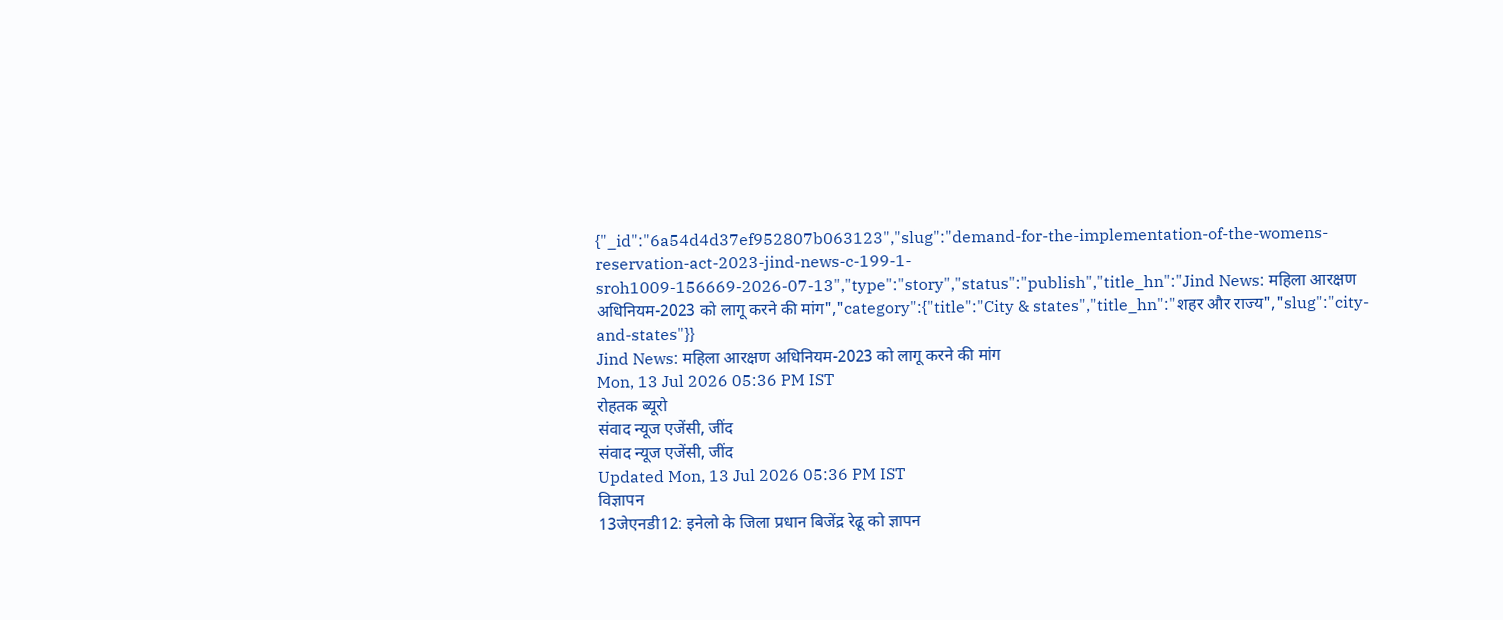{"_id":"6a54d4d37ef952807b063123","slug":"demand-for-the-implementation-of-the-womens-reservation-act-2023-jind-news-c-199-1-sroh1009-156669-2026-07-13","type":"story","status":"publish","title_hn":"Jind News: महिला आरक्षण अधिनियम-2023 को लागू करने की मांग","category":{"title":"City & states","title_hn":"शहर और राज्य","slug":"city-and-states"}}
Jind News: महिला आरक्षण अधिनियम-2023 को लागू करने की मांग
Mon, 13 Jul 2026 05:36 PM IST
रोहतक ब्यूरो
संवाद न्यूज एजेंसी, जींद
संवाद न्यूज एजेंसी, जींद
Updated Mon, 13 Jul 2026 05:36 PM IST
विज्ञापन
13जेएनडी12: इनेलो के जिला प्रधान बिजेंद्र रेढू को ज्ञापन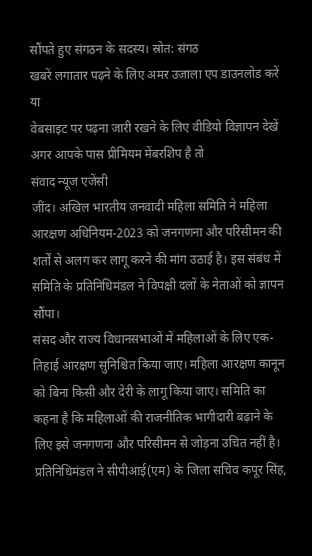सौंपते हुए संगठन के सदस्य। स्रोत: संगठ
खबरें लगातार पढ़ने के लिए अमर उजाला एप डाउनलोड करें
या
वेबसाइट पर पढ़ना जारी रखने के लिए वीडियो विज्ञापन देखें
अगर आपके पास प्रीमियम मेंबरशिप है तो
संवाद न्यूज एजेंसी
जींद। अखिल भारतीय जनवादी महिला समिति ने महिला आरक्षण अधिनियम-2023 को जनगणना और परिसीमन की शर्तों से अलग कर लागू करने की मांग उठाई है। इस संबंध में समिति के प्रतिनिधिमंडल ने विपक्षी दलों के नेताओं को ज्ञापन सौंपा।
संसद और राज्य विधानसभाओं में महिलाओं के लिए एक-तिहाई आरक्षण सुनिश्चित किया जाए। महिला आरक्षण कानून को बिना किसी और देरी के लागू किया जाए। समिति का कहना है कि महिलाओं की राजनीतिक भागीदारी बढ़ाने के लिए इसे जनगणना और परिसीमन से जोड़ना उचित नहीं है।
प्रतिनिधिमंडल ने सीपीआई(एम) के जिला सचिव कपूर सिंह,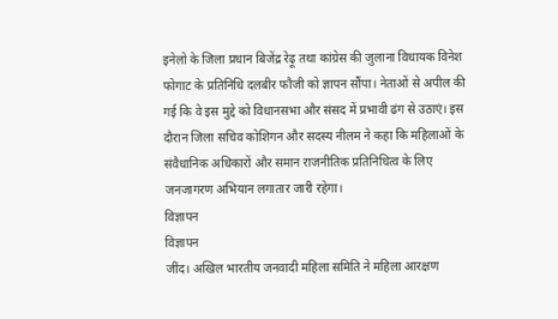इनेलो के जिला प्रधान बिजेंद्र रेढ़ू तथा कांग्रेस की जुलाना विधायक विनेश फोगाट के प्रतिनिधि दलबीर फौजी को ज्ञापन सौंपा। नेताओं से अपील की गई कि वे इस मुद्दे को विधानसभा और संसद में प्रभावी ढंग से उठाएं। इस दौरान जिला सचिव कोशिगन और सदस्य नीलम ने कहा कि महिलाओं के संवैधानिक अधिकारों और समान राजनीतिक प्रतिनिधित्व के लिए जनजागरण अभियान लगातार जारी रहेगा।
विज्ञापन
विज्ञापन
जींद। अखिल भारतीय जनवादी महिला समिति ने महिला आरक्षण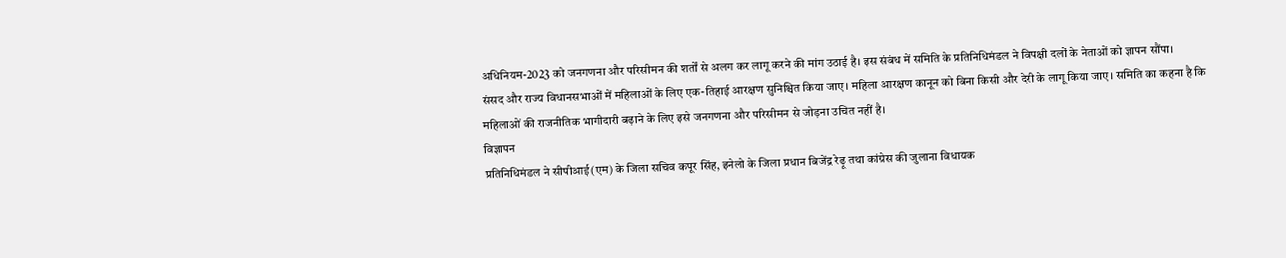अधिनियम-2023 को जनगणना और परिसीमन की शर्तों से अलग कर लागू करने की मांग उठाई है। इस संबंध में समिति के प्रतिनिधिमंडल ने विपक्षी दलों के नेताओं को ज्ञापन सौंपा।
संसद और राज्य विधानसभाओं में महिलाओं के लिए एक-तिहाई आरक्षण सुनिश्चित किया जाए। महिला आरक्षण कानून को बिना किसी और देरी के लागू किया जाए। समिति का कहना है कि महिलाओं की राजनीतिक भागीदारी बढ़ाने के लिए इसे जनगणना और परिसीमन से जोड़ना उचित नहीं है।
विज्ञापन
प्रतिनिधिमंडल ने सीपीआई(एम) के जिला सचिव कपूर सिंह, इनेलो के जिला प्रधान बिजेंद्र रेढ़ू तथा कांग्रेस की जुलाना विधायक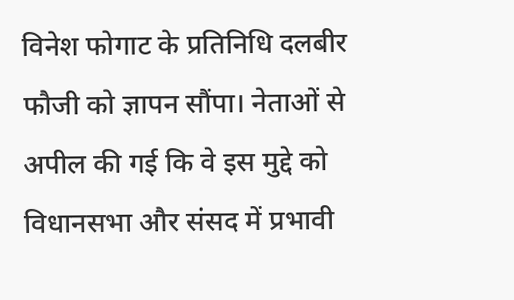विनेश फोगाट के प्रतिनिधि दलबीर फौजी को ज्ञापन सौंपा। नेताओं से अपील की गई कि वे इस मुद्दे को विधानसभा और संसद में प्रभावी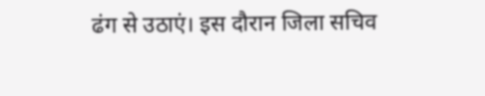ढंग से उठाएं। इस दौरान जिला सचिव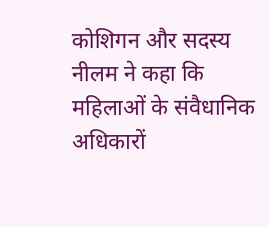कोशिगन और सदस्य नीलम ने कहा कि महिलाओं के संवैधानिक अधिकारों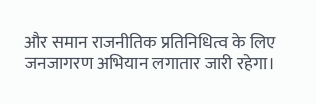और समान राजनीतिक प्रतिनिधित्व के लिए जनजागरण अभियान लगातार जारी रहेगा।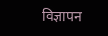विज्ञापन